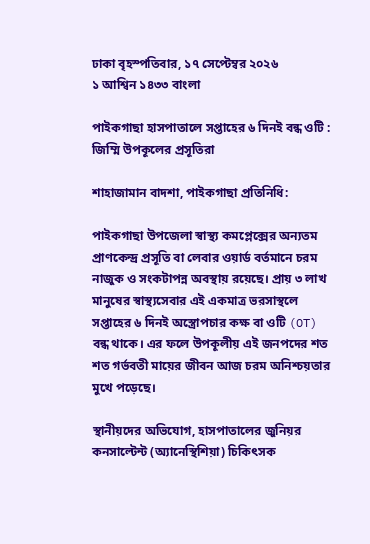ঢাকা বৃহস্পতিবার, ১৭ সেপ্টেম্বর ২০২৬
১ আশ্বিন ১৪৩৩ বাংলা

পাইকগাছা হাসপাতালে সপ্তাহের ৬ দিনই বন্ধ ওটি : জিম্মি উপকূলের প্রসূতিরা

শাহাজামান বাদশা, পাইকগাছা প্রতিনিধি:

পাইকগাছা উপজেলা স্বাস্থ্য কমপ্লেক্সের অন্যতম প্রাণকেন্দ্র প্রসূতি বা লেবার ওয়ার্ড বর্তমানে চরম নাজুক ও সংকটাপন্ন অবস্থায় রয়েছে। প্রায় ৩ লাখ মানুষের স্বাস্থ্যসেবার এই একমাত্র ভরসাস্থলে সপ্তাহের ৬ দিনই অস্ত্রোপচার কক্ষ বা ওটি (OT) বন্ধ থাকে। এর ফলে উপকূলীয় এই জনপদের শত শত গর্ভবতী মায়ের জীবন আজ চরম অনিশ্চয়তার মুখে পড়েছে।

স্থানীয়দের অভিযোগ, হাসপাতালের জুনিয়র কনসাল্টেন্ট (অ্যানেস্থিশিয়া) চিকিৎসক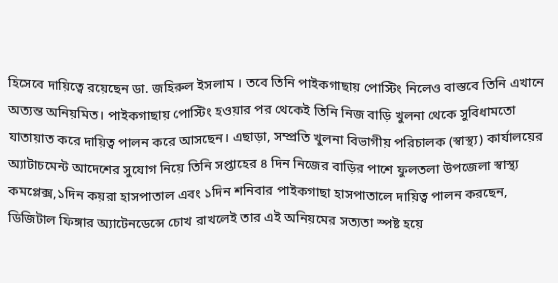হিসেবে দায়িত্বে রয়েছেন ডা. জহিরুল ইসলাম । তবে তিনি পাইকগাছায় পোস্টিং নিলেও বাস্তবে তিনি এখানে অত্যন্ত অনিয়মিত। পাইকগাছায় পোস্টিং হওয়ার পর থেকেই তিনি নিজ বাড়ি খুলনা থেকে সুবিধামতো যাতায়াত করে দায়িত্ব পালন করে আসছেন। এছাড়া, সম্প্রতি খুলনা বিভাগীয় পরিচালক (স্বাস্থ্য) কার্যালয়ের অ্যাটাচমেন্ট আদেশের সুযোগ নিয়ে তিনি সপ্তাহের ৪ দিন নিজের বাড়ির পাশে ফুলতলা উপজেলা স্বাস্থ্য কমপ্লেক্স,১দিন কয়রা হাসপাতাল এবং ১দিন শনিবার পাইকগাছা হাসপাতালে দায়িত্ব পালন করছেন, ডিজিটাল ফিঙ্গার অ্যাটেনডেন্সে চোখ রাখলেই তার এই অনিয়মের সত্যতা স্পষ্ট হয়ে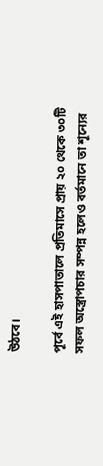উঠবে।

পূর্বে এই হাসপাতালে প্রতিমাসে প্রায় ২০ থেকে ৩০টি সফল অস্ত্রোপচার সম্পন্ন হলেও বর্তমানে তা শূন্যের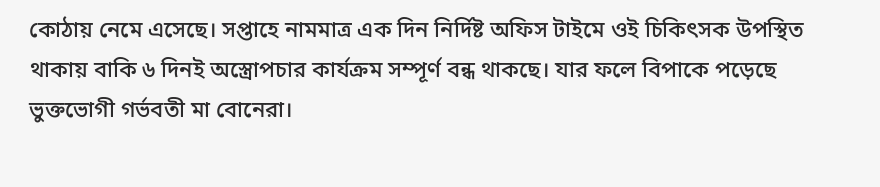কোঠায় নেমে এসেছে। সপ্তাহে নামমাত্র এক দিন নির্দিষ্ট অফিস টাইমে ওই চিকিৎসক উপস্থিত থাকায় বাকি ৬ দিনই অস্ত্রোপচার কার্যক্রম সম্পূর্ণ বন্ধ থাকছে। যার ফলে বিপাকে পড়েছে ভুক্তভোগী গর্ভবতী মা বোনেরা।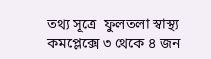তথ্য সূত্রে  ফুলতলা স্বাস্থ্য কমপ্লেক্সে ৩ থেকে ৪ জন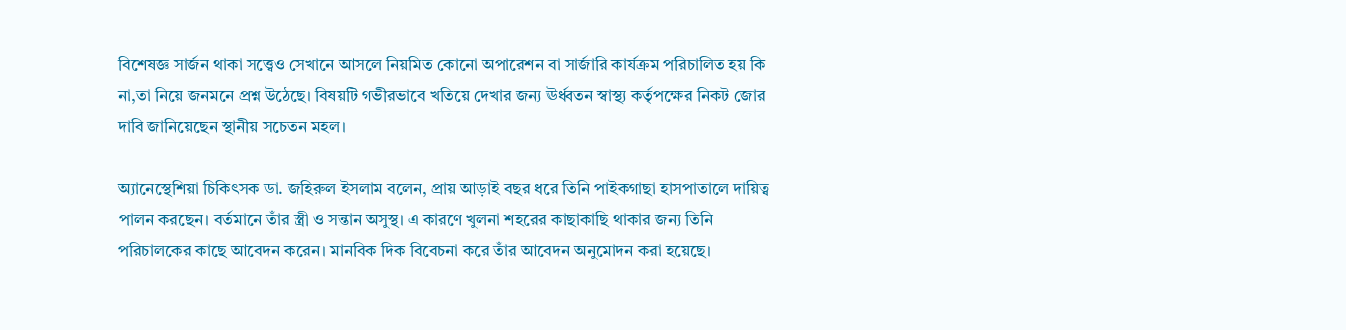বিশেষজ্ঞ সার্জন থাকা সত্ত্বেও সেখানে আসলে নিয়মিত কোনো অপারেশন বা সার্জারি কার্যক্রম পরিচালিত হয় কি না,তা নিয়ে জনমনে প্রশ্ন উঠেছে। বিষয়টি গভীরভাবে খতিয়ে দেখার জন্য ঊর্ধ্বতন স্বাস্থ্য কর্তৃপক্ষের নিকট জোর দাবি জানিয়েছেন স্থানীয় সচেতন মহল।

অ্যানেস্থেশিয়া চিকিৎসক ডা. জহিরুল ইসলাম বলেন, প্রায় আড়াই বছর ধরে তিনি পাইকগাছা হাসপাতালে দায়িত্ব পালন করছেন। বর্তমানে তাঁর স্ত্রী ও সন্তান অসুস্থ। এ কারণে খুলনা শহরের কাছাকাছি থাকার জন্য তিনি পরিচালকের কাছে আবেদন করেন। মানবিক দিক বিবেচনা করে তাঁর আবেদন অনুমোদন করা হয়েছে।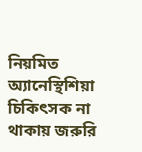নিয়মিত অ্যানেস্থিশিয়া চিকিৎসক না থাকায় জরুরি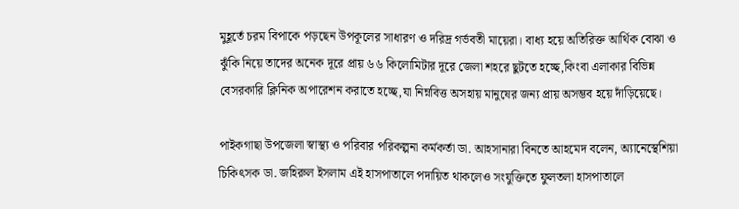মুহূর্তে চরম বিপাকে পড়ছেন উপকূলের সাধারণ ও দরিদ্র গর্ভবতী মায়েরা। বাধ্য হয়ে অতিরিক্ত আর্থিক বোঝা ও ঝুঁকি নিয়ে তাদের অনেক দূরে প্রায় ৬৬ কিলোমিটার দূরে জেলা শহরে ছুটতে হচ্ছে,কিংবা এলাকার বিভিন্ন বেসরকারি ক্লিনিক অপারেশন করাতে হচ্ছে,যা নিম্নবিত্ত অসহায় মানুষের জন্য প্রায় অসম্ভব হয়ে দাঁড়িয়েছে।

পাইকগাছা উপজেলা স্বাস্থ্য ও পরিবার পরিকল্পনা কর্মকর্তা ডা. আহসানারা বিনতে আহমেদ বলেন, অ্যানেস্থেশিয়া চিকিৎসক ডা. জহিরুল ইসলাম এই হাসপাতালে পদায়িত থাকলেও সংযুক্তিতে ফুলতলা হাসপাতালে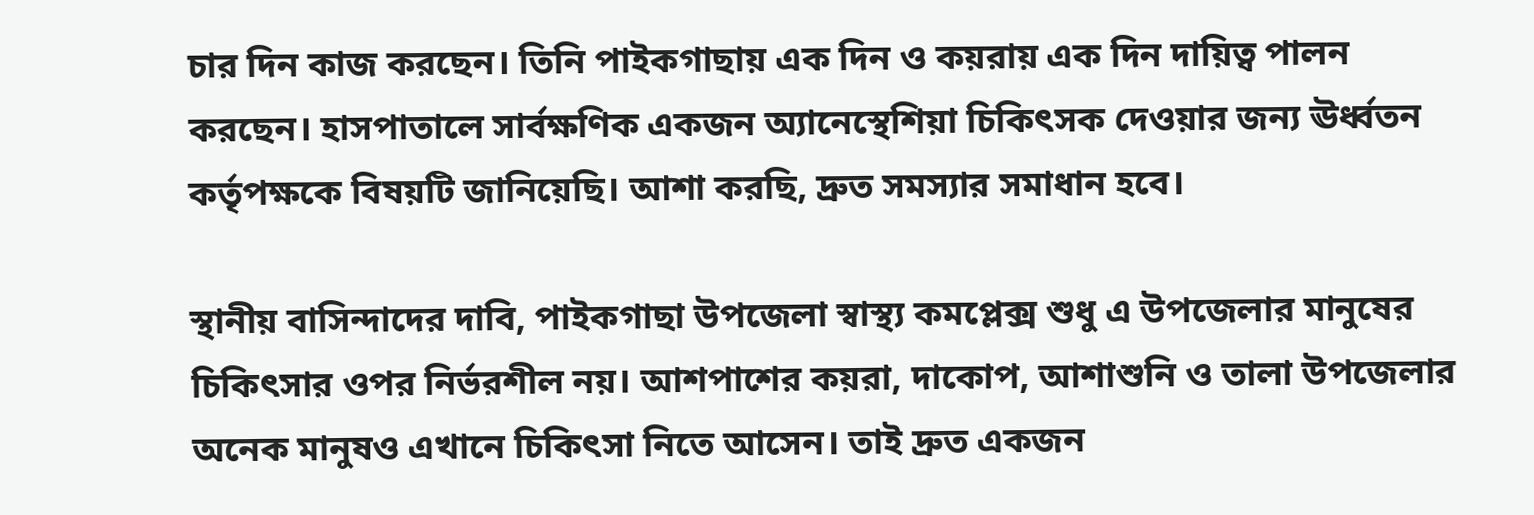চার দিন কাজ করছেন। তিনি পাইকগাছায় এক দিন ও কয়রায় এক দিন দায়িত্ব পালন করছেন। হাসপাতালে সার্বক্ষণিক একজন অ্যানেস্থেশিয়া চিকিৎসক দেওয়ার জন্য ঊর্ধ্বতন কর্তৃপক্ষকে বিষয়টি জানিয়েছি। আশা করছি, দ্রুত সমস্যার সমাধান হবে।

স্থানীয় বাসিন্দাদের দাবি, পাইকগাছা উপজেলা স্বাস্থ্য কমপ্লেক্স শুধু এ উপজেলার মানুষের চিকিৎসার ওপর নির্ভরশীল নয়। আশপাশের কয়রা, দাকোপ, আশাশুনি ও তালা উপজেলার অনেক মানুষও এখানে চিকিৎসা নিতে আসেন। তাই দ্রুত একজন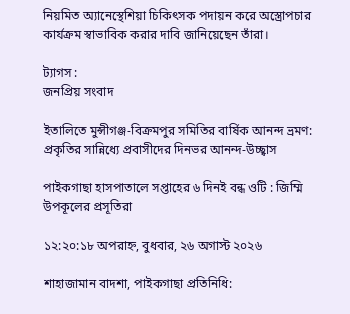নিয়মিত অ্যানেস্থেশিয়া চিকিৎসক পদায়ন করে অস্ত্রোপচার কার্যক্রম স্বাভাবিক করার দাবি জানিয়েছেন তাঁরা।

ট্যাগস :
জনপ্রিয় সংবাদ

ইতালিতে মুন্সীগঞ্জ-বিক্রমপুর সমিতির বার্ষিক আনন্দ ভ্রমণ: প্রকৃতির সান্নিধ্যে প্রবাসীদের দিনভর আনন্দ-উচ্ছ্বাস

পাইকগাছা হাসপাতালে সপ্তাহের ৬ দিনই বন্ধ ওটি : জিম্মি উপকূলের প্রসূতিরা

১২:২০:১৮ অপরাহ্ন, বুধবার, ২৬ অগাস্ট ২০২৬

শাহাজামান বাদশা, পাইকগাছা প্রতিনিধি: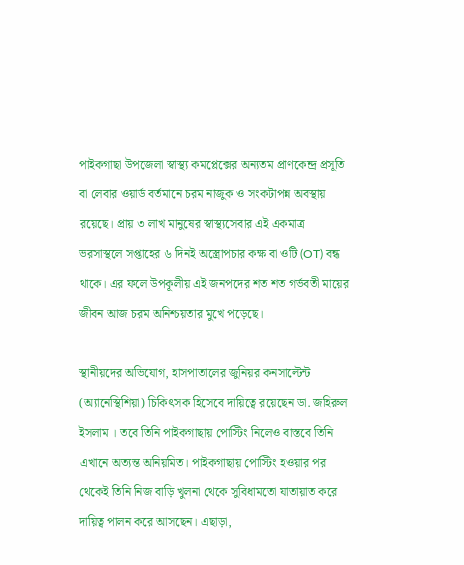পাইকগাছা উপজেলা স্বাস্থ্য কমপ্লেক্সের অন্যতম প্রাণকেন্দ্র প্রসূতি বা লেবার ওয়ার্ড বর্তমানে চরম নাজুক ও সংকটাপন্ন অবস্থায় রয়েছে। প্রায় ৩ লাখ মানুষের স্বাস্থ্যসেবার এই একমাত্র ভরসাস্থলে সপ্তাহের ৬ দিনই অস্ত্রোপচার কক্ষ বা ওটি (OT) বন্ধ থাকে। এর ফলে উপকূলীয় এই জনপদের শত শত গর্ভবতী মায়ের জীবন আজ চরম অনিশ্চয়তার মুখে পড়েছে।

স্থানীয়দের অভিযোগ, হাসপাতালের জুনিয়র কনসাল্টেন্ট (অ্যানেস্থিশিয়া) চিকিৎসক হিসেবে দায়িত্বে রয়েছেন ডা. জহিরুল ইসলাম । তবে তিনি পাইকগাছায় পোস্টিং নিলেও বাস্তবে তিনি এখানে অত্যন্ত অনিয়মিত। পাইকগাছায় পোস্টিং হওয়ার পর থেকেই তিনি নিজ বাড়ি খুলনা থেকে সুবিধামতো যাতায়াত করে দায়িত্ব পালন করে আসছেন। এছাড়া,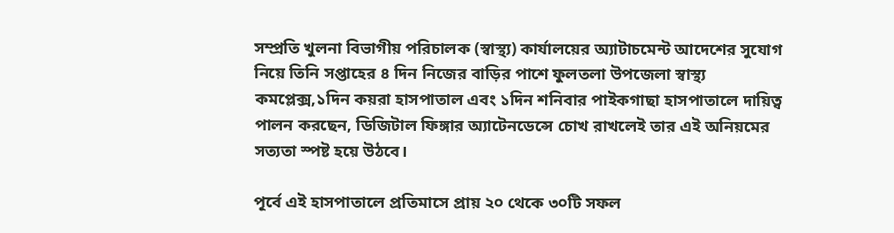সম্প্রতি খুলনা বিভাগীয় পরিচালক (স্বাস্থ্য) কার্যালয়ের অ্যাটাচমেন্ট আদেশের সুযোগ নিয়ে তিনি সপ্তাহের ৪ দিন নিজের বাড়ির পাশে ফুলতলা উপজেলা স্বাস্থ্য কমপ্লেক্স,১দিন কয়রা হাসপাতাল এবং ১দিন শনিবার পাইকগাছা হাসপাতালে দায়িত্ব পালন করছেন, ডিজিটাল ফিঙ্গার অ্যাটেনডেন্সে চোখ রাখলেই তার এই অনিয়মের সত্যতা স্পষ্ট হয়ে উঠবে।

পূর্বে এই হাসপাতালে প্রতিমাসে প্রায় ২০ থেকে ৩০টি সফল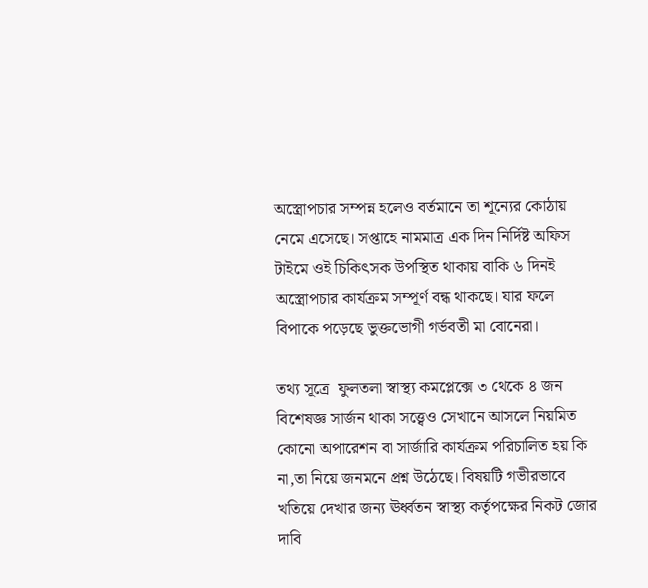অস্ত্রোপচার সম্পন্ন হলেও বর্তমানে তা শূন্যের কোঠায় নেমে এসেছে। সপ্তাহে নামমাত্র এক দিন নির্দিষ্ট অফিস টাইমে ওই চিকিৎসক উপস্থিত থাকায় বাকি ৬ দিনই অস্ত্রোপচার কার্যক্রম সম্পূর্ণ বন্ধ থাকছে। যার ফলে বিপাকে পড়েছে ভুক্তভোগী গর্ভবতী মা বোনেরা।

তথ্য সূত্রে  ফুলতলা স্বাস্থ্য কমপ্লেক্সে ৩ থেকে ৪ জন বিশেষজ্ঞ সার্জন থাকা সত্ত্বেও সেখানে আসলে নিয়মিত কোনো অপারেশন বা সার্জারি কার্যক্রম পরিচালিত হয় কি না,তা নিয়ে জনমনে প্রশ্ন উঠেছে। বিষয়টি গভীরভাবে খতিয়ে দেখার জন্য ঊর্ধ্বতন স্বাস্থ্য কর্তৃপক্ষের নিকট জোর দাবি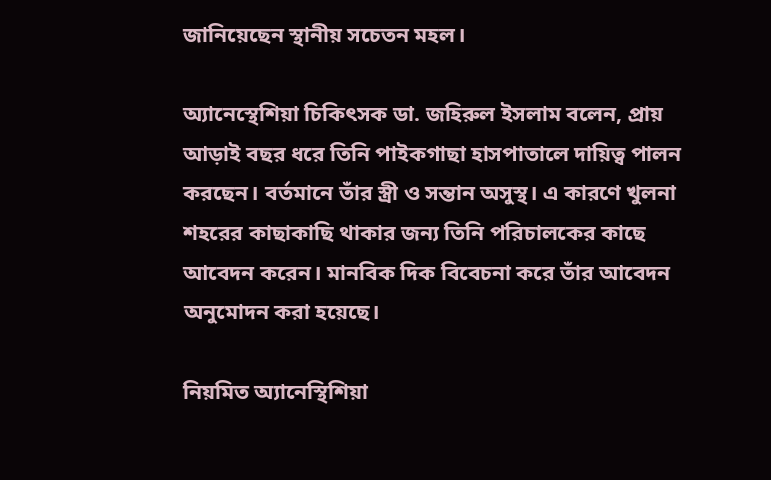জানিয়েছেন স্থানীয় সচেতন মহল।

অ্যানেস্থেশিয়া চিকিৎসক ডা. জহিরুল ইসলাম বলেন, প্রায় আড়াই বছর ধরে তিনি পাইকগাছা হাসপাতালে দায়িত্ব পালন করছেন। বর্তমানে তাঁর স্ত্রী ও সন্তান অসুস্থ। এ কারণে খুলনা শহরের কাছাকাছি থাকার জন্য তিনি পরিচালকের কাছে আবেদন করেন। মানবিক দিক বিবেচনা করে তাঁর আবেদন অনুমোদন করা হয়েছে।

নিয়মিত অ্যানেস্থিশিয়া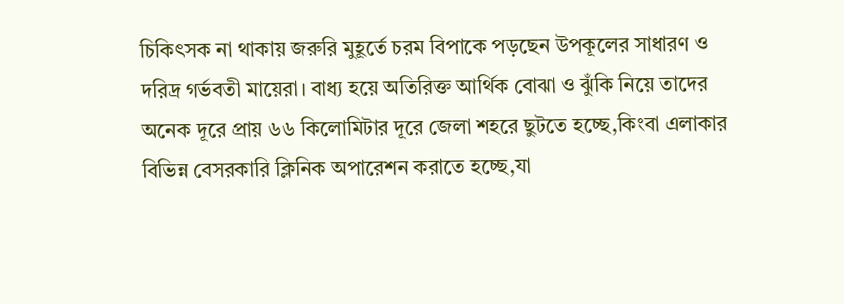চিকিৎসক না থাকায় জরুরি মুহূর্তে চরম বিপাকে পড়ছেন উপকূলের সাধারণ ও দরিদ্র গর্ভবতী মায়েরা। বাধ্য হয়ে অতিরিক্ত আর্থিক বোঝা ও ঝুঁকি নিয়ে তাদের অনেক দূরে প্রায় ৬৬ কিলোমিটার দূরে জেলা শহরে ছুটতে হচ্ছে,কিংবা এলাকার বিভিন্ন বেসরকারি ক্লিনিক অপারেশন করাতে হচ্ছে,যা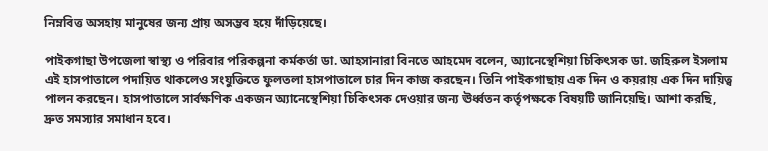নিম্নবিত্ত অসহায় মানুষের জন্য প্রায় অসম্ভব হয়ে দাঁড়িয়েছে।

পাইকগাছা উপজেলা স্বাস্থ্য ও পরিবার পরিকল্পনা কর্মকর্তা ডা. আহসানারা বিনতে আহমেদ বলেন, অ্যানেস্থেশিয়া চিকিৎসক ডা. জহিরুল ইসলাম এই হাসপাতালে পদায়িত থাকলেও সংযুক্তিতে ফুলতলা হাসপাতালে চার দিন কাজ করছেন। তিনি পাইকগাছায় এক দিন ও কয়রায় এক দিন দায়িত্ব পালন করছেন। হাসপাতালে সার্বক্ষণিক একজন অ্যানেস্থেশিয়া চিকিৎসক দেওয়ার জন্য ঊর্ধ্বতন কর্তৃপক্ষকে বিষয়টি জানিয়েছি। আশা করছি, দ্রুত সমস্যার সমাধান হবে।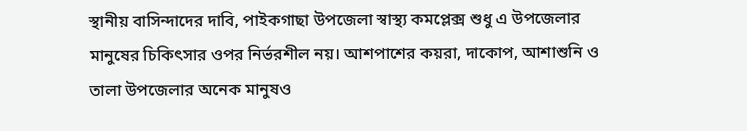স্থানীয় বাসিন্দাদের দাবি, পাইকগাছা উপজেলা স্বাস্থ্য কমপ্লেক্স শুধু এ উপজেলার মানুষের চিকিৎসার ওপর নির্ভরশীল নয়। আশপাশের কয়রা, দাকোপ, আশাশুনি ও তালা উপজেলার অনেক মানুষও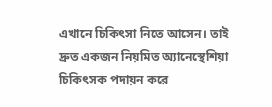এখানে চিকিৎসা নিতে আসেন। তাই দ্রুত একজন নিয়মিত অ্যানেস্থেশিয়া চিকিৎসক পদায়ন করে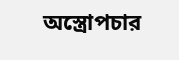অস্ত্রোপচার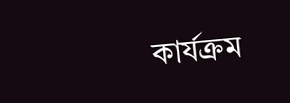কার্যক্রম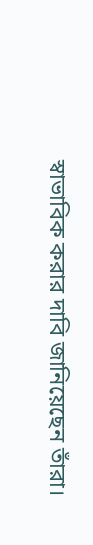স্বাভাবিক করার দাবি জানিয়েছেন তাঁরা।